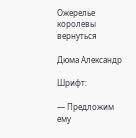Ожерелье королевы
вернуться

Дюма Александр

Шрифт:

— Предложим ему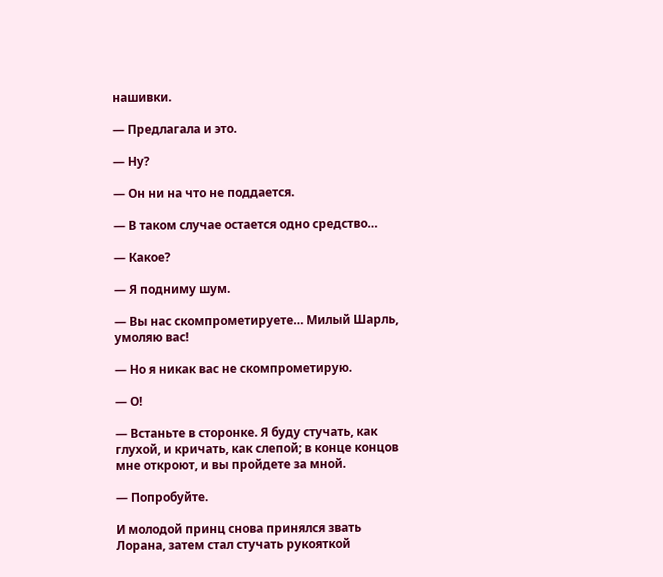нашивки.

— Предлагала и это.

— Ну?

— Он ни на что не поддается.

— В таком случае остается одно средство…

— Какое?

— Я подниму шум.

— Вы нас скомпрометируете… Милый Шарль, умоляю вас!

— Но я никак вас не скомпрометирую.

— О!

— Встаньте в сторонке. Я буду стучать, как глухой, и кричать, как слепой; в конце концов мне откроют, и вы пройдете за мной.

— Попробуйте.

И молодой принц снова принялся звать Лорана, затем стал стучать рукояткой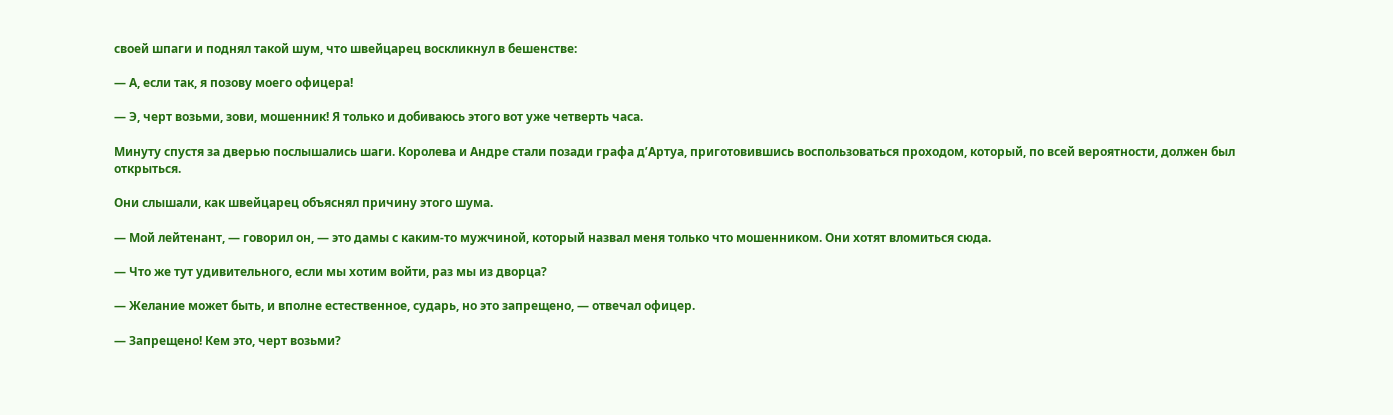своей шпаги и поднял такой шум, что швейцарец воскликнул в бешенстве:

— А, если так, я позову моего офицера!

— Э, черт возьми, зови, мошенник! Я только и добиваюсь этого вот уже четверть часа.

Минуту спустя за дверью послышались шаги. Королева и Андре стали позади графа д’Артуа, приготовившись воспользоваться проходом, который, по всей вероятности, должен был открыться.

Они слышали, как швейцарец объяснял причину этого шума.

— Мой лейтенант, — говорил он, — это дамы с каким-то мужчиной, который назвал меня только что мошенником. Они хотят вломиться сюда.

— Что же тут удивительного, если мы хотим войти, раз мы из дворца?

— Желание может быть, и вполне естественное, сударь, но это запрещено, — отвечал офицер.

— Запрещено! Кем это, черт возьми?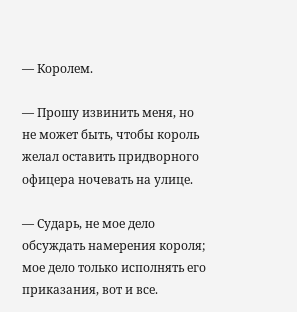— Королем.

— Прошу извинить меня, но не может быть, чтобы король желал оставить придворного офицера ночевать на улице.

— Сударь, не мое дело обсуждать намерения короля; мое дело только исполнять его приказания, вот и все.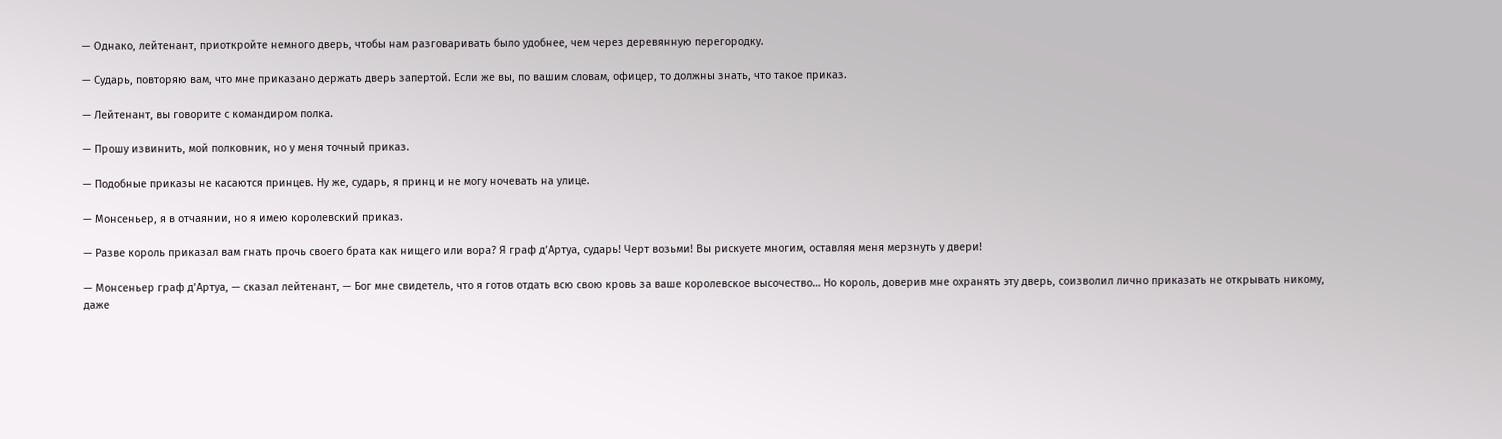— Однако, лейтенант, приоткройте немного дверь, чтобы нам разговаривать было удобнее, чем через деревянную перегородку.

— Сударь, повторяю вам, что мне приказано держать дверь запертой. Если же вы, по вашим словам, офицер, то должны знать, что такое приказ.

— Лейтенант, вы говорите с командиром полка.

— Прошу извинить, мой полковник, но у меня точный приказ.

— Подобные приказы не касаются принцев. Ну же, сударь, я принц и не могу ночевать на улице.

— Монсеньер, я в отчаянии, но я имею королевский приказ.

— Разве король приказал вам гнать прочь своего брата как нищего или вора? Я граф д’Артуа, сударь! Черт возьми! Вы рискуете многим, оставляя меня мерзнуть у двери!

— Монсеньер граф д’Артуа, — сказал лейтенант, — Бог мне свидетель, что я готов отдать всю свою кровь за ваше королевское высочество… Но король, доверив мне охранять эту дверь, соизволил лично приказать не открывать никому, даже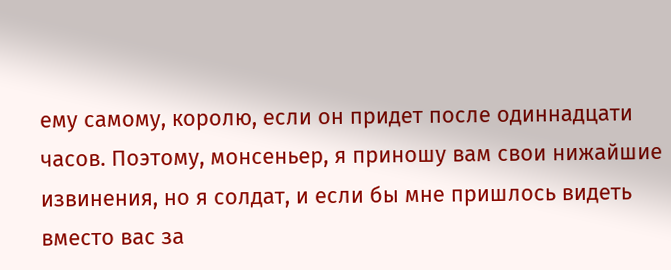ему самому, королю, если он придет после одиннадцати часов. Поэтому, монсеньер, я приношу вам свои нижайшие извинения, но я солдат, и если бы мне пришлось видеть вместо вас за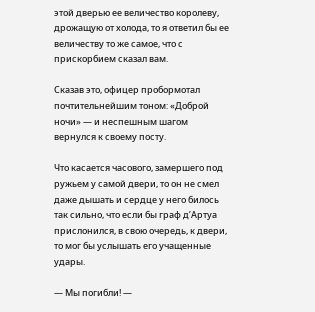этой дверью ее величество королеву, дрожащую от холода, то я ответил бы ее величеству то же самое, что с прискорбием сказал вам.

Сказав это, офицер пробормотал почтительнейшим тоном: «Доброй ночи» — и неспешным шагом вернулся к своему посту.

Что касается часового, замершего под ружьем у самой двери, то он не смел даже дышать и сердце у него билось так сильно, что если бы граф д’Артуа прислонился, в свою очередь, к двери, то мог бы услышать его учащенные удары.

— Мы погибли! —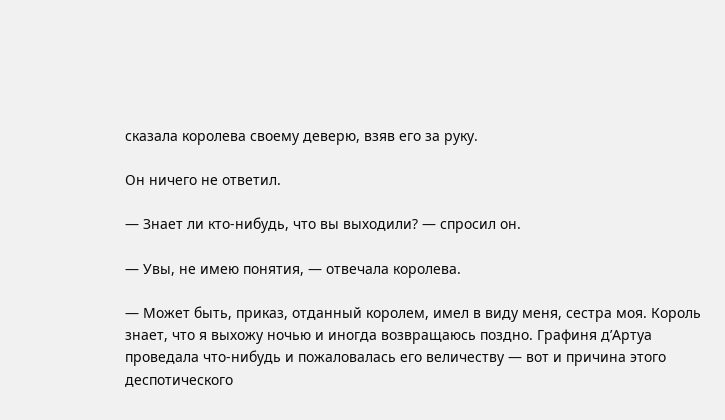сказала королева своему деверю, взяв его за руку.

Он ничего не ответил.

— Знает ли кто-нибудь, что вы выходили? — спросил он.

— Увы, не имею понятия, — отвечала королева.

— Может быть, приказ, отданный королем, имел в виду меня, сестра моя. Король знает, что я выхожу ночью и иногда возвращаюсь поздно. Графиня д’Артуа проведала что-нибудь и пожаловалась его величеству — вот и причина этого деспотического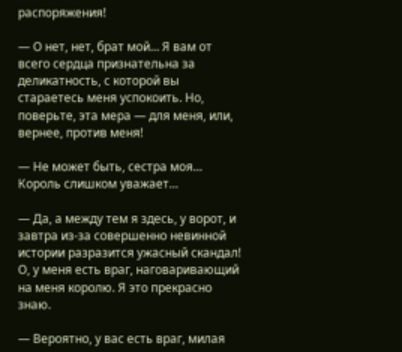распоряжения!

— О нет, нет, брат мой… Я вам от всего сердца признательна за деликатность, с которой вы стараетесь меня успокоить. Но, поверьте, эта мера — для меня, или, вернее, против меня!

— Не может быть, сестра моя… Король слишком уважает…

— Да, а между тем я здесь, у ворот, и завтра из-за совершенно невинной истории разразится ужасный скандал! О, у меня есть враг, наговаривающий на меня королю. Я это прекрасно знаю.

— Вероятно, у вас есть враг, милая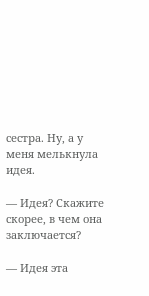сестра. Ну, а у меня мелькнула идея.

— Идея? Скажите скорее, в чем она заключается?

— Идея эта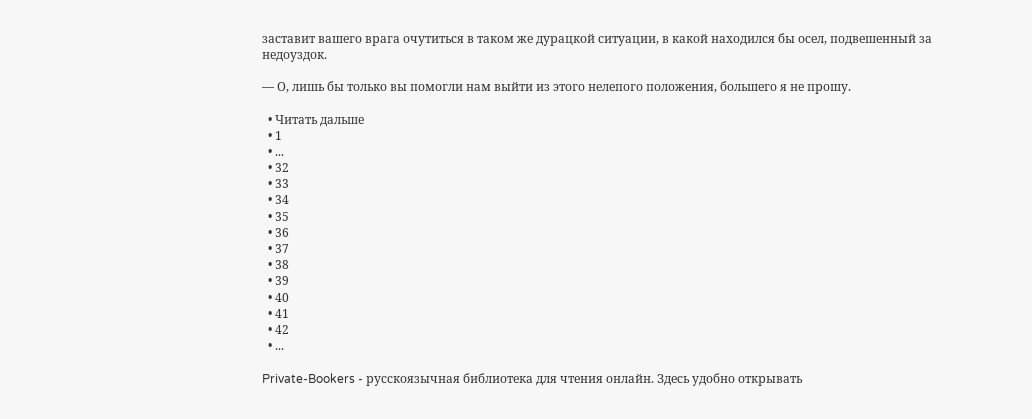заставит вашего врага очутиться в таком же дурацкой ситуации, в какой находился бы осел, подвешенный за недоуздок.

— О, лишь бы только вы помогли нам выйти из этого нелепого положения, большего я не прошу.

  • Читать дальше
  • 1
  • ...
  • 32
  • 33
  • 34
  • 35
  • 36
  • 37
  • 38
  • 39
  • 40
  • 41
  • 42
  • ...

Private-Bookers - русскоязычная библиотека для чтения онлайн. Здесь удобно открывать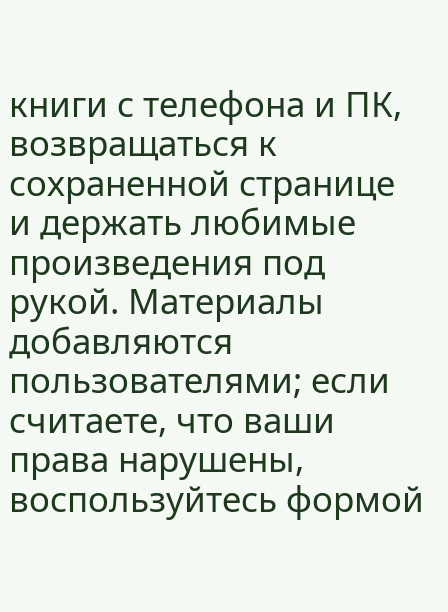книги с телефона и ПК, возвращаться к сохраненной странице и держать любимые произведения под рукой. Материалы добавляются пользователями; если считаете, что ваши права нарушены, воспользуйтесь формой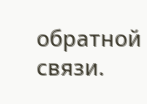обратной связи.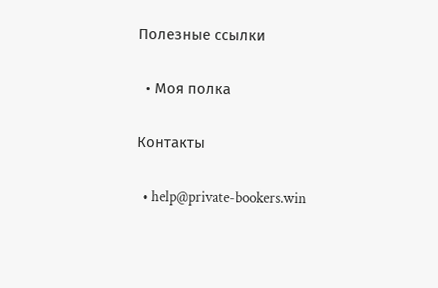Полезные ссылки

  • Моя полка

Контакты

  • help@private-bookers.win